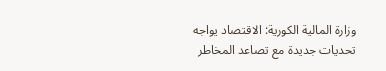وزارة المالية الكورية: الاقتصاد يواجه تحديات جديدة مع تصاعد المخاطر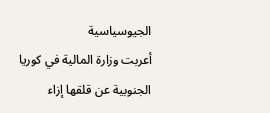الجيوسياسية
أعربت وزارة المالية في كوريا الجنوبية عن قلقها إزاء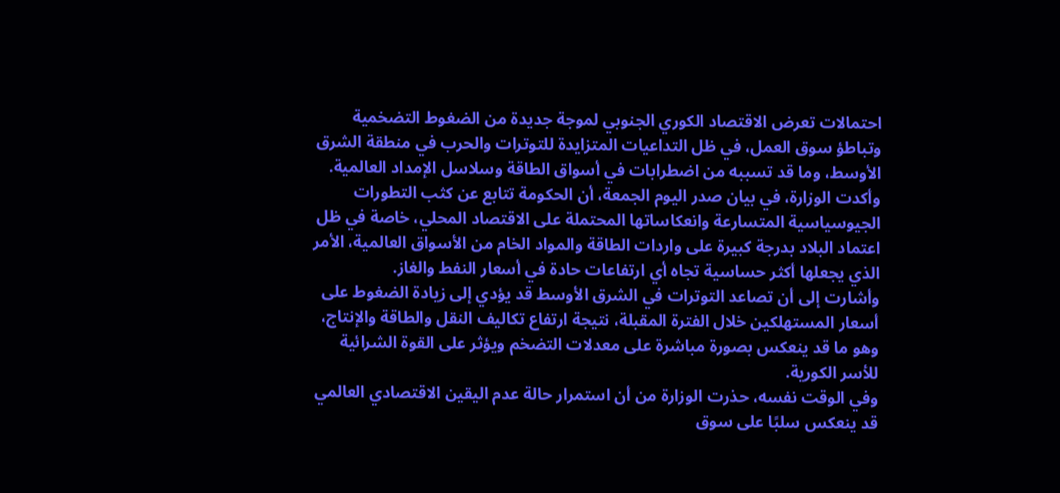احتمالات تعرض الاقتصاد الكوري الجنوبي لموجة جديدة من الضغوط التضخمية وتباطؤ سوق العمل، في ظل التداعيات المتزايدة للتوترات والحرب في منطقة الشرق الأوسط، وما قد تسببه من اضطرابات في أسواق الطاقة وسلاسل الإمداد العالمية.
وأكدت الوزارة، في بيان صدر اليوم الجمعة، أن الحكومة تتابع عن كثب التطورات الجيوسياسية المتسارعة وانعكاساتها المحتملة على الاقتصاد المحلي، خاصة في ظل اعتماد البلاد بدرجة كبيرة على واردات الطاقة والمواد الخام من الأسواق العالمية، الأمر الذي يجعلها أكثر حساسية تجاه أي ارتفاعات حادة في أسعار النفط والغاز.
وأشارت إلى أن تصاعد التوترات في الشرق الأوسط قد يؤدي إلى زيادة الضغوط على أسعار المستهلكين خلال الفترة المقبلة، نتيجة ارتفاع تكاليف النقل والطاقة والإنتاج، وهو ما قد ينعكس بصورة مباشرة على معدلات التضخم ويؤثر على القوة الشرائية للأسر الكورية.
وفي الوقت نفسه، حذرت الوزارة من أن استمرار حالة عدم اليقين الاقتصادي العالمي قد ينعكس سلبًا على سوق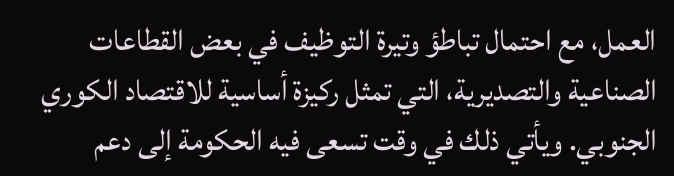العمل، مع احتمال تباطؤ وتيرة التوظيف في بعض القطاعات الصناعية والتصديرية، التي تمثل ركيزة أساسية للاقتصاد الكوري الجنوبي. ويأتي ذلك في وقت تسعى فيه الحكومة إلى دعم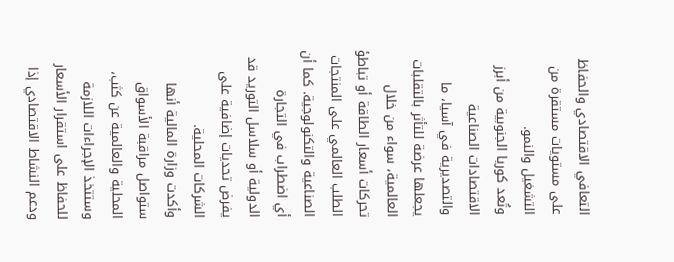التعافي الاقتصادي والحفاظ على مستويات مستقرة من التشغيل والنمو.
وتُعد كوريا الجنوبية من أبرز الاقتصادات الصناعية والتصديرية في آسيا، ما يجعلها عرضة للتأثر بالتقلبات العالمية، سواء من خلال تحركات أسعار الطاقة أو تباطؤ الطلب العالمي على المنتجات الصناعية والتكنولوجية. كما أن أي اضطراب في التجارة الدولية أو سلاسل التوريد قد يفرض تحديات إضافية على الشركات المحلية.
وأكدت وزارة المالية أنها ستواصل مراقبة الأسواق المحلية والعالمية عن كثب، وستتخذ الإجراءات اللازمة للحفاظ على استقرار الأسعار ودعم النشاط الاقتصادي إذا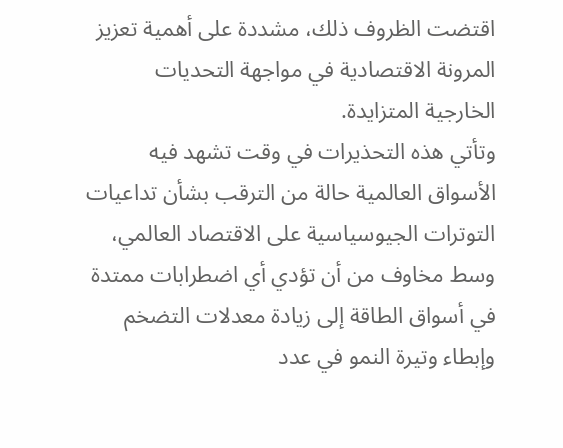اقتضت الظروف ذلك، مشددة على أهمية تعزيز المرونة الاقتصادية في مواجهة التحديات الخارجية المتزايدة.
وتأتي هذه التحذيرات في وقت تشهد فيه الأسواق العالمية حالة من الترقب بشأن تداعيات التوترات الجيوسياسية على الاقتصاد العالمي، وسط مخاوف من أن تؤدي أي اضطرابات ممتدة في أسواق الطاقة إلى زيادة معدلات التضخم وإبطاء وتيرة النمو في عدد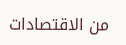من الاقتصادات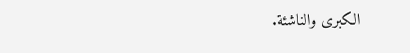الكبرى والناشئة.